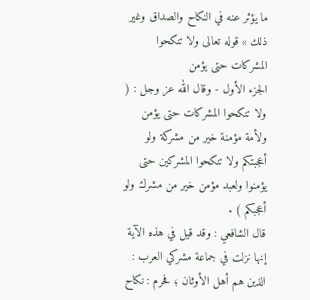ما يؤثر عنه في النكاح والصداق وغير ذلك » قوله تعالى ولا تنكحوا المشركات حتى يؤمن
الجزء الأول - وقال الله عز وجل : ( ولا تنكحوا المشركات حتى يؤمن ولأمة مؤمنة خير من مشركة ولو أعجبتكم ولا تنكحوا المشركين حتى يؤمنوا ولعبد مؤمن خير من مشرك ولو أعجبكم ) .
قال الشافعي : وقد قيل في هذه الآية إنها نزلت في جماعة مشركي العرب : الذين هم أهل الأوثان ؛ فحرم : نكاح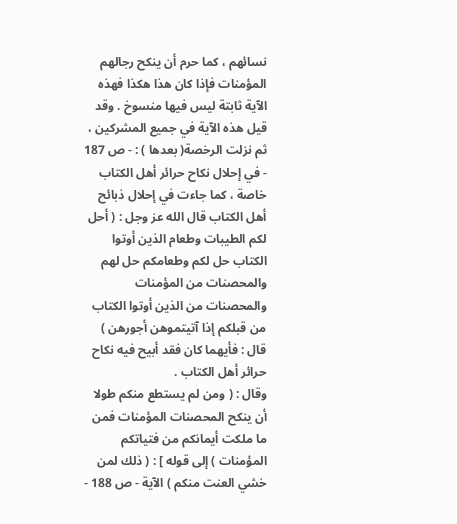نسائهم ، كما حرم أن ينكح رجالهم المؤمنات فإذا كان هذا هكذا فهذه الآية ثابتة ليس فيها منسوخ . وقد قيل هذه الآية في جميع المشركين ، ثم نزلت الرخصة( بعدها ) : - ص 187 - في إحلال نكاح حرائر أهل الكتاب خاصة ، كما جاءت في إحلال ذبائح أهل الكتاب قال الله عز وجل : ( أحل لكم الطيبات وطعام الذين أوتوا الكتاب حل لكم وطعامكم حل لهم والمحصنات من المؤمنات والمحصنات من الذين أوتوا الكتاب من قبلكم إذا آتيتموهن أجورهن ) قال : فأيهما كان فقد أبيح فيه نكاح حرائر أهل الكتاب .
وقال : ( ومن لم يستطع منكم طولا أن ينكح المحصنات المؤمنات فمن ما ملكت أيمانكم من فتياتكم المؤمنات ) إلى قوله ] : ( ذلك لمن خشي العنت منكم ) الآية - ص 188 -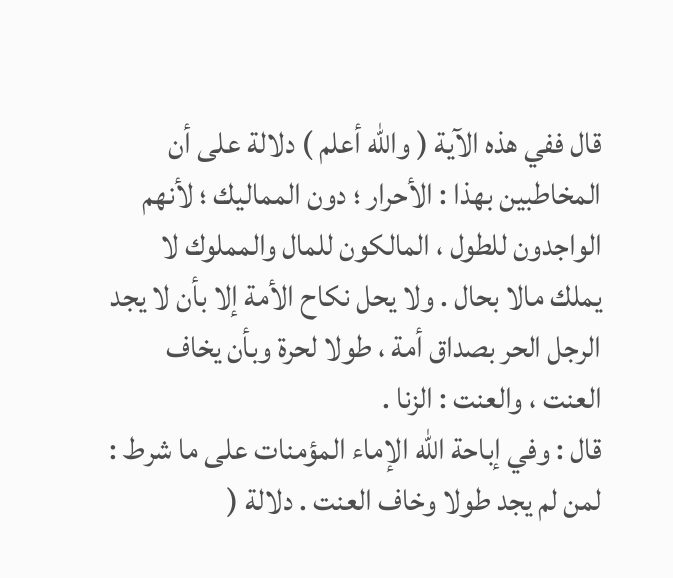قال ففي هذه الآية ( والله أعلم ) دلالة على أن المخاطبين بهذا : الأحرار ؛ دون المماليك ؛ لأنهم الواجدون للطول ، المالكون للمال والمملوك لا يملك مالا بحال . ولا يحل نكاح الأمة إلا بأن لا يجد الرجل الحر بصداق أمة ، طولا لحرة وبأن يخاف العنت ، والعنت : الزنا .
قال : وفي إباحة الله الإماء المؤمنات على ما شرط : لمن لم يجد طولا وخاف العنت . دلالة (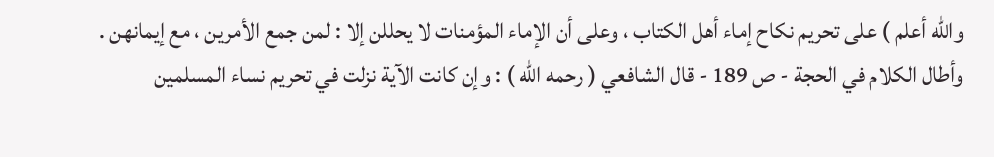والله أعلم ) على تحريم نكاح إماء أهل الكتاب ، وعلى أن الإماء المؤمنات لا يحللن إلا : لمن جمع الأمرين ، مع إيمانهن . وأطال الكلام في الحجة - ص 189 - قال الشافعي ( رحمه الله ) : وإن كانت الآية نزلت في تحريم نساء المسلمين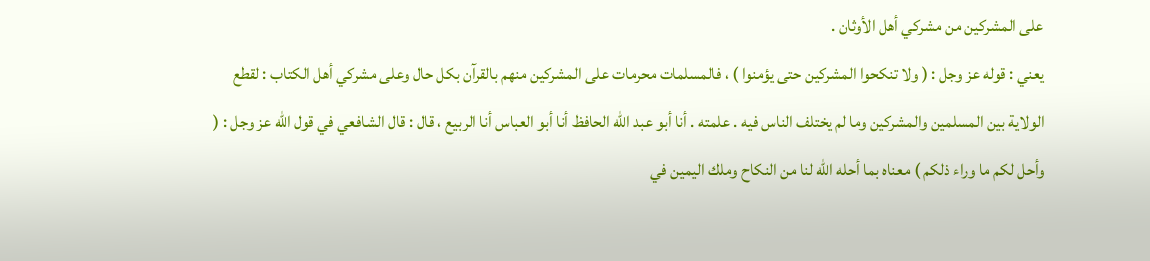على المشركين من مشركي أهل الأوثان .
يعني : قوله عز وجل : ( ولا تنكحوا المشركين حتى يؤمنوا ) ، فالمسلمات محرمات على المشركين منهم بالقرآن بكل حال وعلى مشركي أهل الكتاب : لقطع الولاية بين المسلمين والمشركين وما لم يختلف الناس فيه . علمته . أنا أبو عبد الله الحافظ أنا أبو العباس أنا الربيع ، قال : قال الشافعي في قول الله عز وجل : ( وأحل لكم ما وراء ذلكم ) معناه بما أحله الله لنا من النكاح وملك اليمين في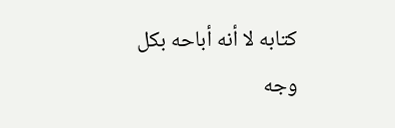كتابه لا أنه أباحه بكل وجه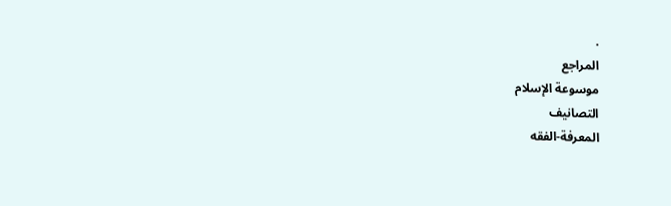.
المراجع
موسوعة الإسلام
التصانيف
المعرفة-الفقه